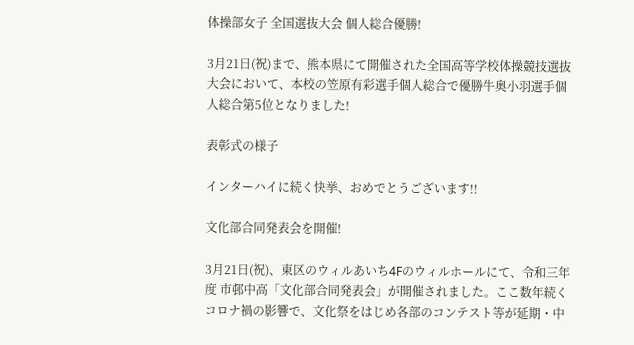体操部女子 全国選抜大会 個人総合優勝!

3月21日(祝)まで、熊本県にて開催された全国高等学校体操競技選抜大会において、本校の笠原有彩選手個人総合で優勝牛奥小羽選手個人総合第5位となりました!

表彰式の様子

インターハイに続く快挙、おめでとうございます!!

文化部合同発表会を開催!

3月21日(祝)、東区のウィルあいち4Fのウィルホールにて、令和三年度 市邨中高「文化部合同発表会」が開催されました。ここ数年続くコロナ禍の影響で、文化祭をはじめ各部のコンテスト等が延期・中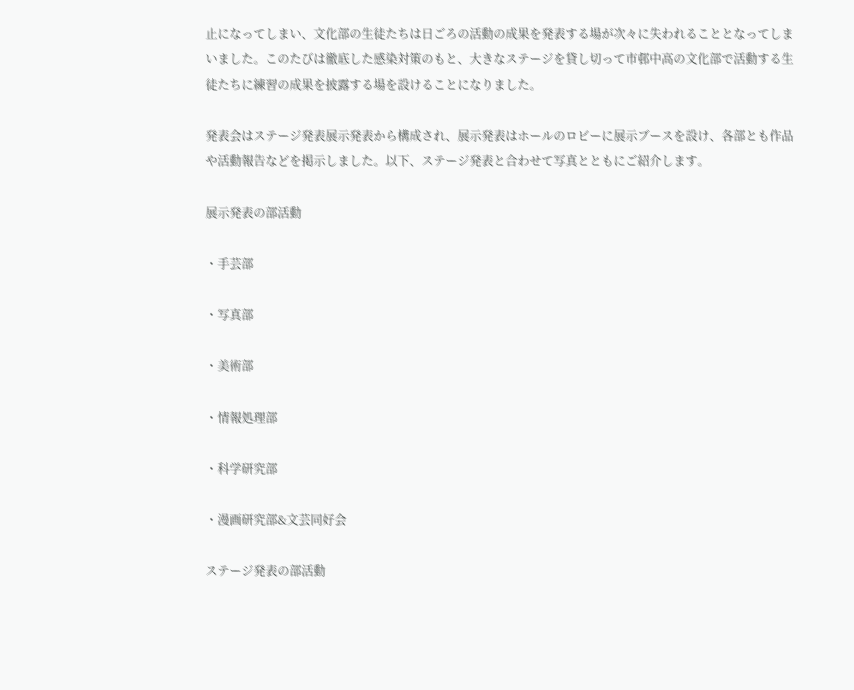止になってしまい、文化部の生徒たちは日ごろの活動の成果を発表する場が次々に失われることとなってしまいました。このたびは徹底した感染対策のもと、大きなステージを貸し切って市邨中高の文化部で活動する生徒たちに練習の成果を披露する場を設けることになりました。

発表会はステージ発表展示発表から構成され、展示発表はホールのロビーに展示ブースを設け、各部とも作品や活動報告などを掲示しました。以下、ステージ発表と合わせて写真とともにご紹介します。

展示発表の部活動

・手芸部

・写真部

・美術部

・情報処理部

・科学研究部

・漫画研究部&文芸同好会

ステージ発表の部活動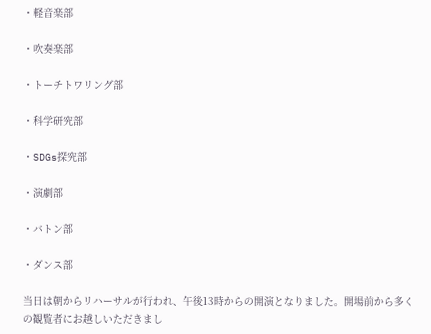・軽音楽部

・吹奏楽部

・トーチトワリング部

・科学研究部

・SDGs探究部

・演劇部

・バトン部

・ダンス部

当日は朝からリハーサルが行われ、午後13時からの開演となりました。開場前から多くの観覧者にお越しいただきまし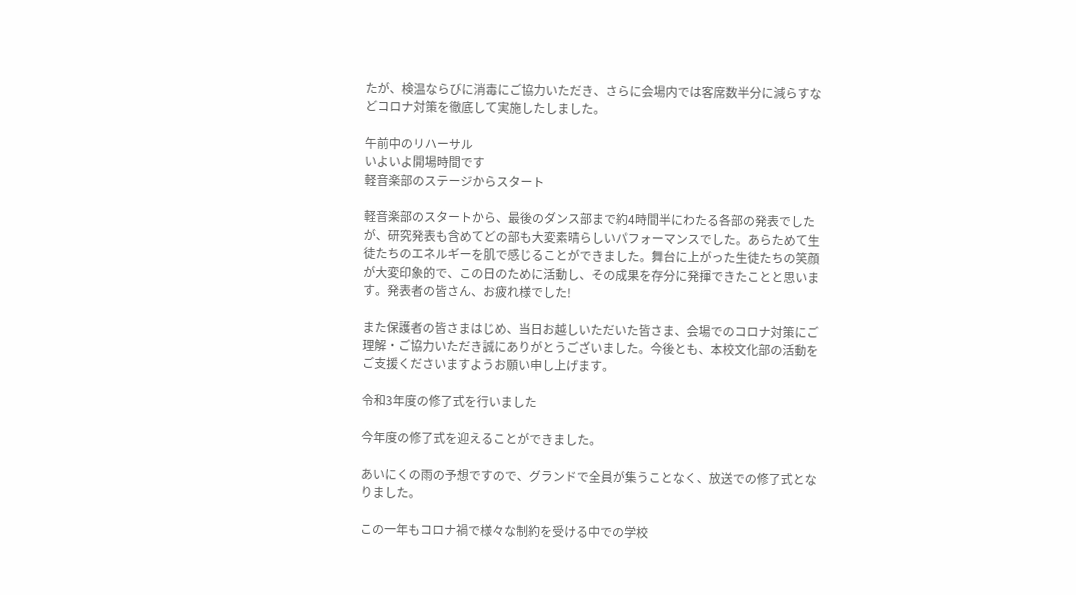たが、検温ならびに消毒にご協力いただき、さらに会場内では客席数半分に減らすなどコロナ対策を徹底して実施したしました。

午前中のリハーサル
いよいよ開場時間です
軽音楽部のステージからスタート

軽音楽部のスタートから、最後のダンス部まで約4時間半にわたる各部の発表でしたが、研究発表も含めてどの部も大変素晴らしいパフォーマンスでした。あらためて生徒たちのエネルギーを肌で感じることができました。舞台に上がった生徒たちの笑顔が大変印象的で、この日のために活動し、その成果を存分に発揮できたことと思います。発表者の皆さん、お疲れ様でした!

また保護者の皆さまはじめ、当日お越しいただいた皆さま、会場でのコロナ対策にご理解・ご協力いただき誠にありがとうございました。今後とも、本校文化部の活動をご支援くださいますようお願い申し上げます。

令和3年度の修了式を行いました

今年度の修了式を迎えることができました。

あいにくの雨の予想ですので、グランドで全員が集うことなく、放送での修了式となりました。

この一年もコロナ禍で様々な制約を受ける中での学校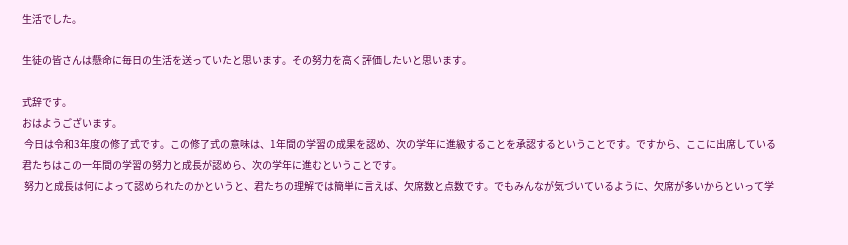生活でした。

生徒の皆さんは懸命に毎日の生活を送っていたと思います。その努力を高く評価したいと思います。

式辞です。
おはようございます。
 今日は令和3年度の修了式です。この修了式の意味は、1年間の学習の成果を認め、次の学年に進級することを承認するということです。ですから、ここに出席している君たちはこの一年間の学習の努力と成長が認めら、次の学年に進むということです。
 努力と成長は何によって認められたのかというと、君たちの理解では簡単に言えば、欠席数と点数です。でもみんなが気づいているように、欠席が多いからといって学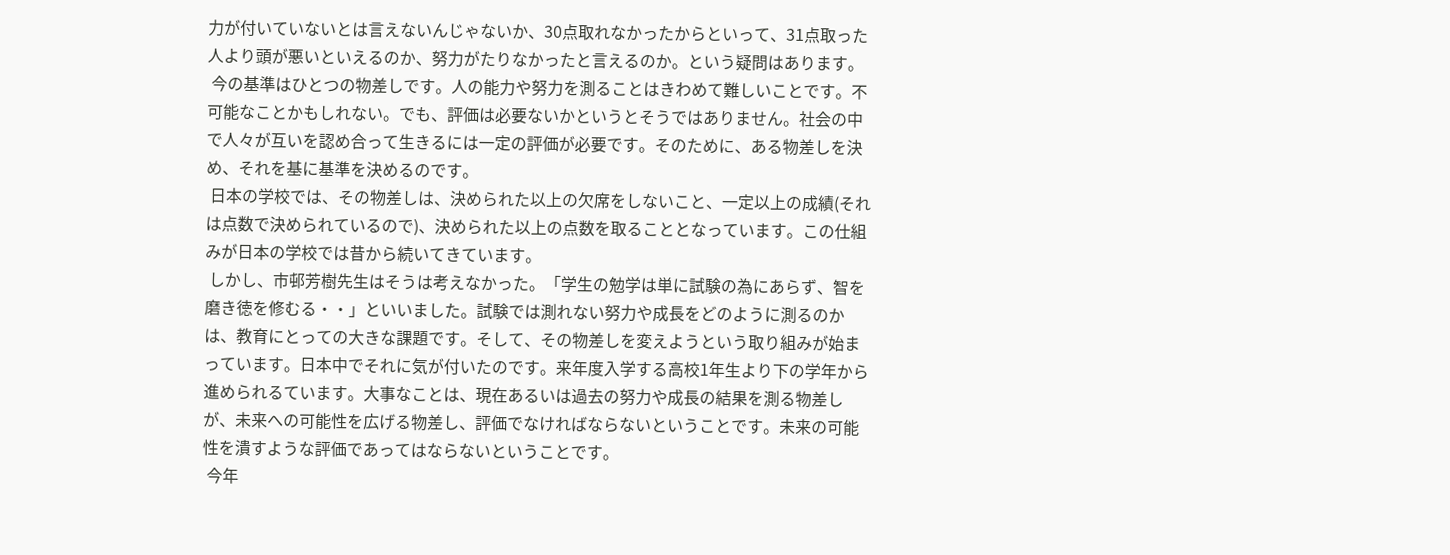力が付いていないとは言えないんじゃないか、30点取れなかったからといって、31点取った人より頭が悪いといえるのか、努力がたりなかったと言えるのか。という疑問はあります。
 今の基準はひとつの物差しです。人の能力や努力を測ることはきわめて難しいことです。不可能なことかもしれない。でも、評価は必要ないかというとそうではありません。社会の中で人々が互いを認め合って生きるには一定の評価が必要です。そのために、ある物差しを決め、それを基に基準を決めるのです。
 日本の学校では、その物差しは、決められた以上の欠席をしないこと、一定以上の成績(それは点数で決められているので)、決められた以上の点数を取ることとなっています。この仕組みが日本の学校では昔から続いてきています。
 しかし、市邨芳樹先生はそうは考えなかった。「学生の勉学は単に試験の為にあらず、智を磨き徳を修むる・・」といいました。試験では測れない努力や成長をどのように測るのかは、教育にとっての大きな課題です。そして、その物差しを変えようという取り組みが始まっています。日本中でそれに気が付いたのです。来年度入学する高校1年生より下の学年から進められるています。大事なことは、現在あるいは過去の努力や成長の結果を測る物差しが、未来への可能性を広げる物差し、評価でなければならないということです。未来の可能性を潰すような評価であってはならないということです。
 今年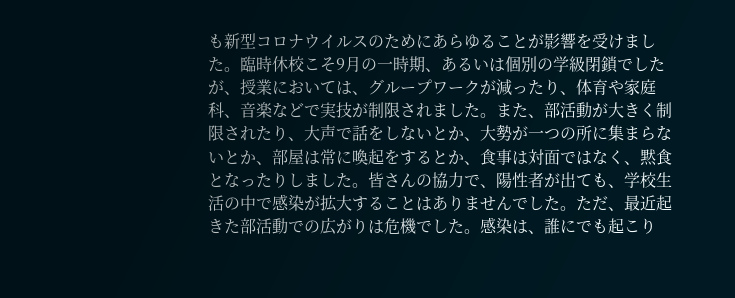も新型コロナウイルスのためにあらゆることが影響を受けました。臨時休校こそ9月の一時期、あるいは個別の学級閉鎖でしたが、授業においては、グループワークが減ったり、体育や家庭科、音楽などで実技が制限されました。また、部活動が大きく制限されたり、大声で話をしないとか、大勢が一つの所に集まらないとか、部屋は常に喚起をするとか、食事は対面ではなく、黙食となったりしました。皆さんの協力で、陽性者が出ても、学校生活の中で感染が拡大することはありませんでした。ただ、最近起きた部活動での広がりは危機でした。感染は、誰にでも起こり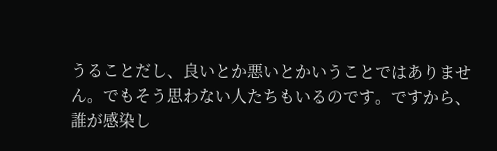うることだし、良いとか悪いとかいうことではありません。でもそう思わない人たちもいるのです。ですから、誰が感染し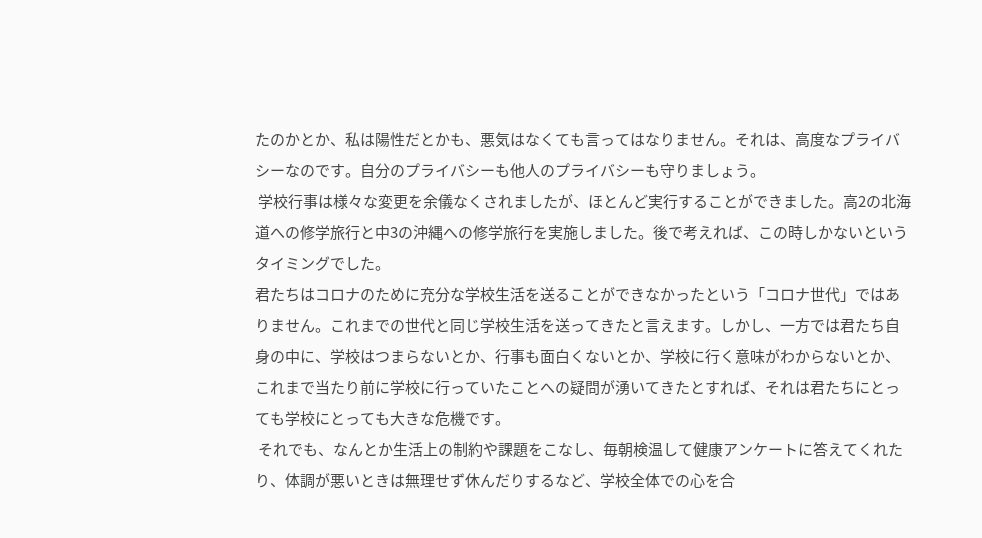たのかとか、私は陽性だとかも、悪気はなくても言ってはなりません。それは、高度なプライバシーなのです。自分のプライバシーも他人のプライバシーも守りましょう。
 学校行事は様々な変更を余儀なくされましたが、ほとんど実行することができました。高2の北海道への修学旅行と中3の沖縄への修学旅行を実施しました。後で考えれば、この時しかないというタイミングでした。
君たちはコロナのために充分な学校生活を送ることができなかったという「コロナ世代」ではありません。これまでの世代と同じ学校生活を送ってきたと言えます。しかし、一方では君たち自身の中に、学校はつまらないとか、行事も面白くないとか、学校に行く意味がわからないとか、これまで当たり前に学校に行っていたことへの疑問が湧いてきたとすれば、それは君たちにとっても学校にとっても大きな危機です。
 それでも、なんとか生活上の制約や課題をこなし、毎朝検温して健康アンケートに答えてくれたり、体調が悪いときは無理せず休んだりするなど、学校全体での心を合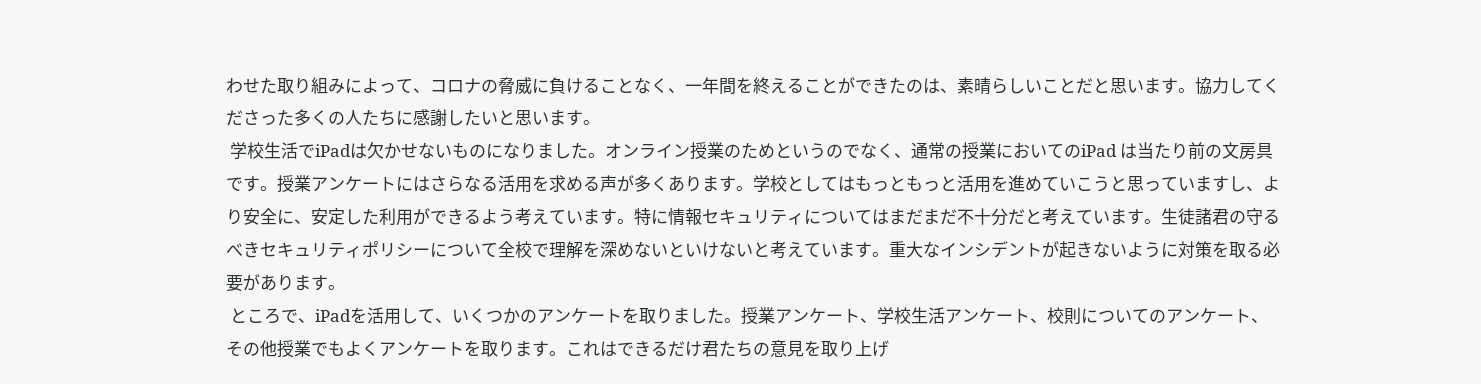わせた取り組みによって、コロナの脅威に負けることなく、一年間を終えることができたのは、素晴らしいことだと思います。協力してくださった多くの人たちに感謝したいと思います。
 学校生活でiPadは欠かせないものになりました。オンライン授業のためというのでなく、通常の授業においてのiPad は当たり前の文房具です。授業アンケートにはさらなる活用を求める声が多くあります。学校としてはもっともっと活用を進めていこうと思っていますし、より安全に、安定した利用ができるよう考えています。特に情報セキュリティについてはまだまだ不十分だと考えています。生徒諸君の守るべきセキュリティポリシーについて全校で理解を深めないといけないと考えています。重大なインシデントが起きないように対策を取る必要があります。
 ところで、iPadを活用して、いくつかのアンケートを取りました。授業アンケート、学校生活アンケート、校則についてのアンケート、その他授業でもよくアンケートを取ります。これはできるだけ君たちの意見を取り上げ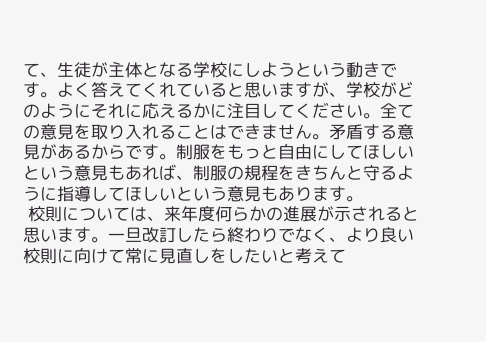て、生徒が主体となる学校にしようという動きです。よく答えてくれていると思いますが、学校がどのようにそれに応えるかに注目してください。全ての意見を取り入れることはできません。矛盾する意見があるからです。制服をもっと自由にしてほしいという意見もあれば、制服の規程をきちんと守るように指導してほしいという意見もあります。
 校則については、来年度何らかの進展が示されると思います。一旦改訂したら終わりでなく、より良い校則に向けて常に見直しをしたいと考えて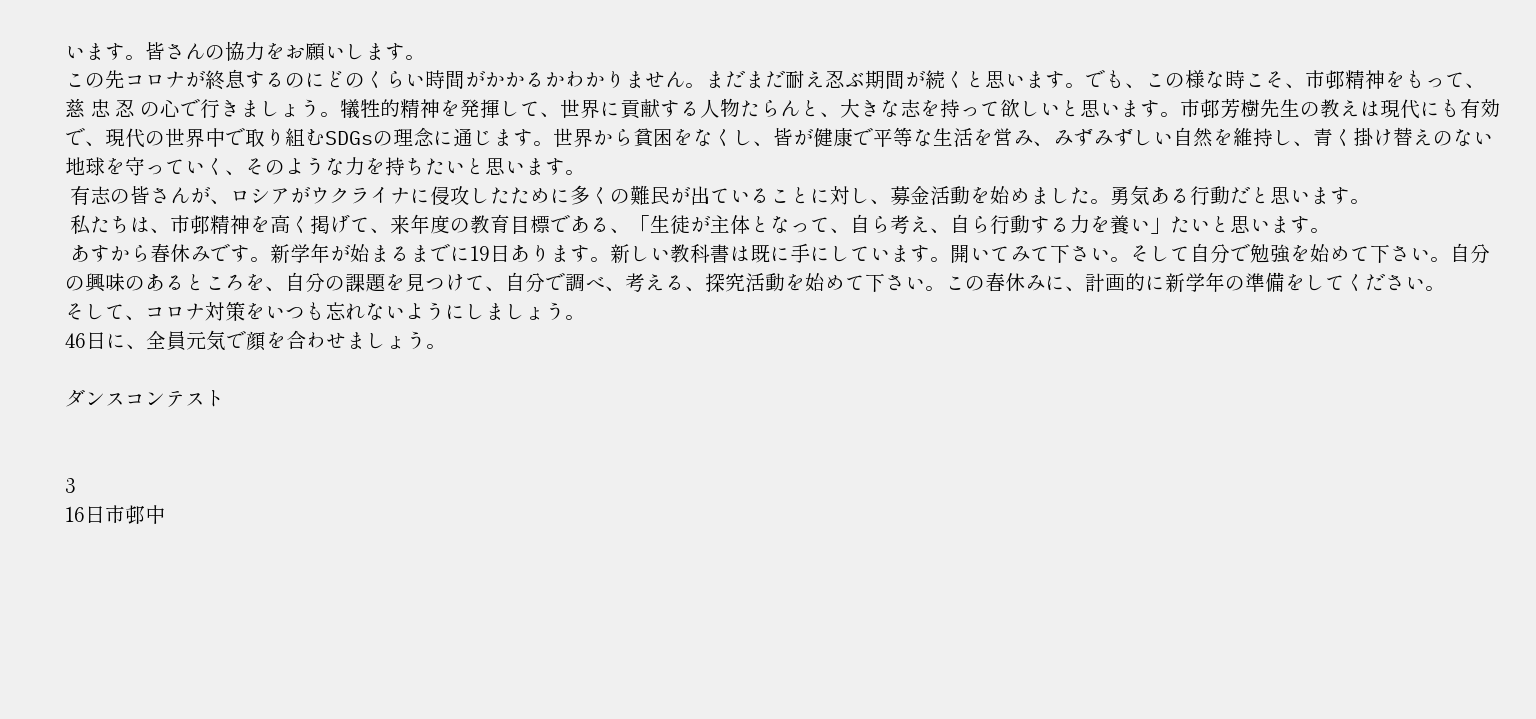います。皆さんの協力をお願いします。
この先コロナが終息するのにどのくらい時間がかかるかわかりません。まだまだ耐え忍ぶ期間が続くと思います。でも、この様な時こそ、市邨精神をもって、慈 忠 忍 の心で行きましょう。犠牲的精神を発揮して、世界に貢献する人物たらんと、大きな志を持って欲しいと思います。市邨芳樹先生の教えは現代にも有効で、現代の世界中で取り組むSDGsの理念に通じます。世界から貧困をなくし、皆が健康で平等な生活を営み、みずみずしい自然を維持し、青く掛け替えのない地球を守っていく、そのような力を持ちたいと思います。
 有志の皆さんが、ロシアがウクライナに侵攻したために多くの難民が出ていることに対し、募金活動を始めました。勇気ある行動だと思います。
 私たちは、市邨精神を高く掲げて、来年度の教育目標である、「生徒が主体となって、自ら考え、自ら行動する力を養い」たいと思います。
 あすから春休みです。新学年が始まるまでに19日あります。新しい教科書は既に手にしています。開いてみて下さい。そして自分で勉強を始めて下さい。自分の興味のあるところを、自分の課題を見つけて、自分で調べ、考える、探究活動を始めて下さい。この春休みに、計画的に新学年の準備をしてください。
そして、コロナ対策をいつも忘れないようにしましょう。
46日に、全員元気で顔を合わせましょう。

ダンスコンテスト


3
16日市邨中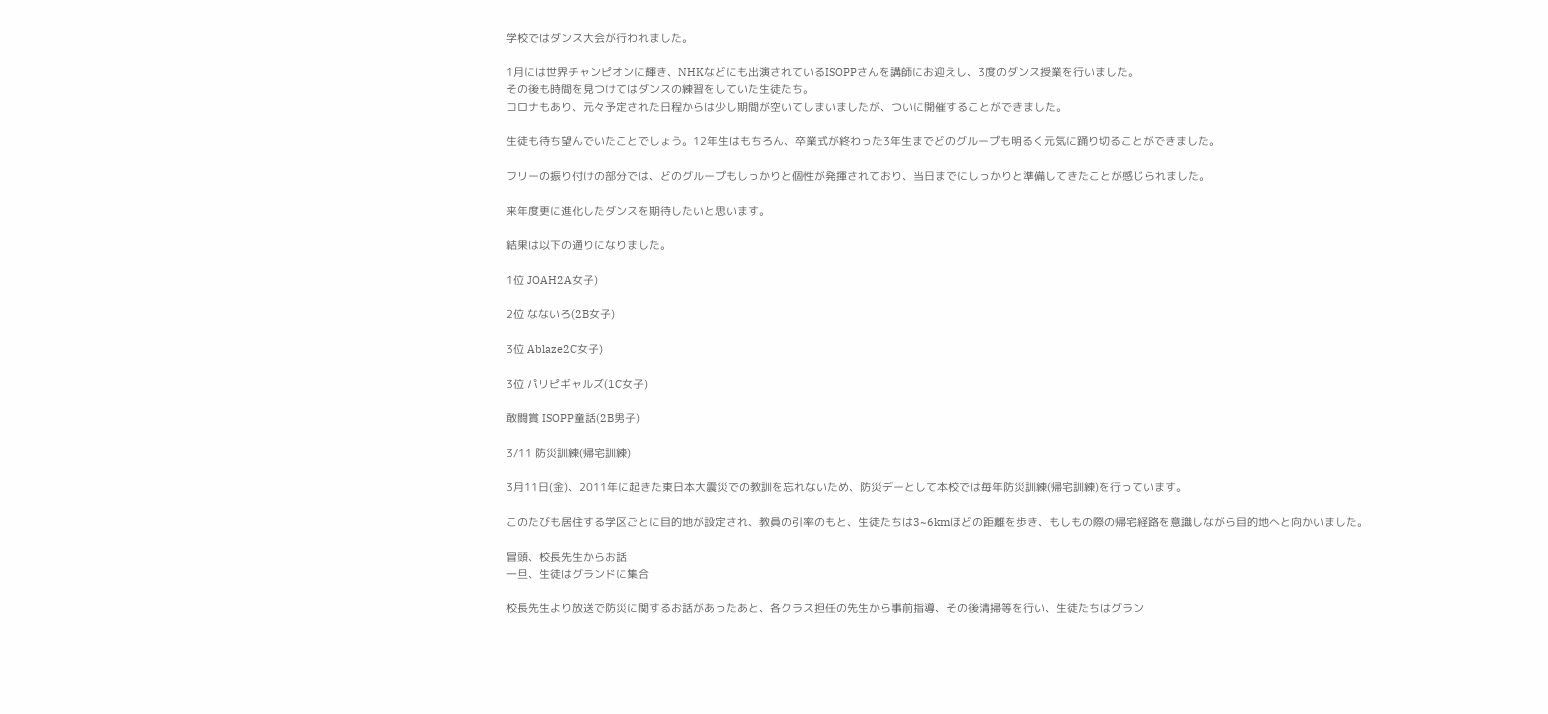学校ではダンス大会が行われました。

1月には世界チャンピオンに輝き、NHKなどにも出演されているISOPPさんを講師にお迎えし、3度のダンス授業を行いました。
その後も時間を見つけてはダンスの練習をしていた生徒たち。
コロナもあり、元々予定された日程からは少し期間が空いてしまいましたが、ついに開催することができました。

生徒も待ち望んでいたことでしょう。12年生はもちろん、卒業式が終わった3年生までどのグループも明るく元気に踊り切ることができました。

フリーの振り付けの部分では、どのグループもしっかりと個性が発揮されており、当日までにしっかりと準備してきたことが感じられました。

来年度更に進化したダンスを期待したいと思います。

結果は以下の通りになりました。

1位 JOAH2A女子)

2位 なないろ(2B女子)

3位 Ablaze2C女子)

3位 パリピギャルズ(1C女子)

敢闘賞 ISOPP童話(2B男子)

3/11 防災訓練(帰宅訓練)

3月11日(金)、2011年に起きた東日本大震災での教訓を忘れないため、防災デーとして本校では毎年防災訓練(帰宅訓練)を行っています。

このたびも居住する学区ごとに目的地が設定され、教員の引率のもと、生徒たちは3~6kmほどの距離を歩き、もしもの際の帰宅経路を意識しながら目的地へと向かいました。

冒頭、校長先生からお話
一旦、生徒はグランドに集合

校長先生より放送で防災に関するお話があったあと、各クラス担任の先生から事前指導、その後清掃等を行い、生徒たちはグラン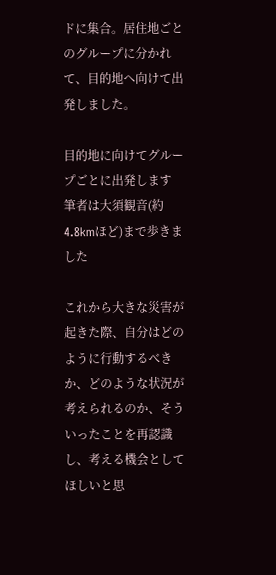ドに集合。居住地ごとのグループに分かれて、目的地へ向けて出発しました。

目的地に向けてグループごとに出発します
筆者は大須観音(約4.8kmほど)まで歩きました

これから大きな災害が起きた際、自分はどのように行動するべきか、どのような状況が考えられるのか、そういったことを再認識し、考える機会としてほしいと思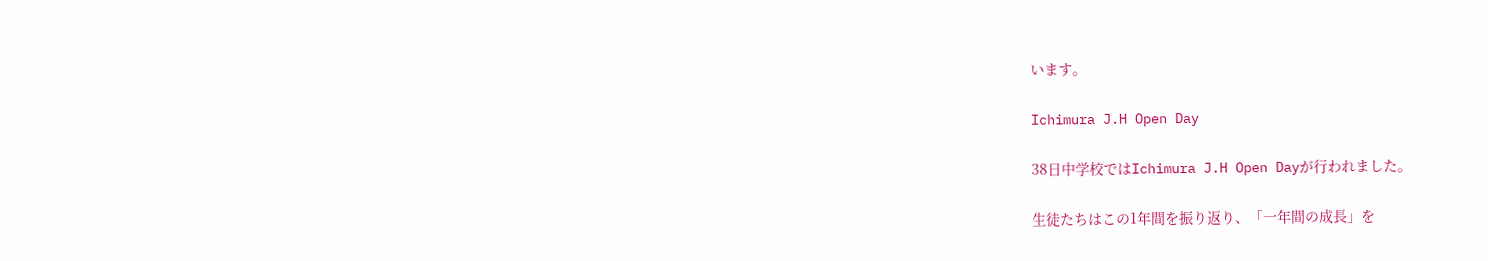います。

Ichimura J.H Open Day

38日中学校ではIchimura J.H Open Dayが行われました。

生徒たちはこの1年間を振り返り、「一年間の成長」を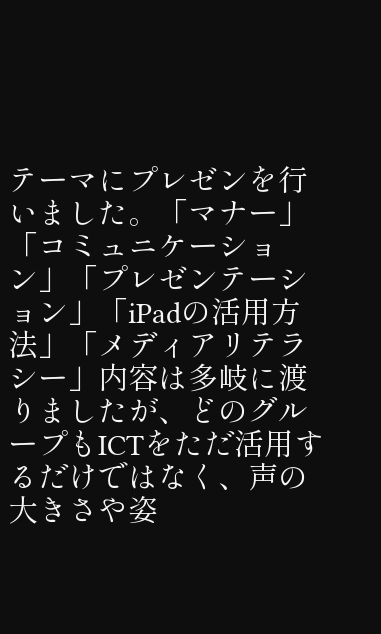テーマにプレゼンを行いました。「マナー」「コミュニケーション」「プレゼンテーション」「iPadの活用方法」「メディアリテラシー」内容は多岐に渡りましたが、どのグループもICTをただ活用するだけではなく、声の大きさや姿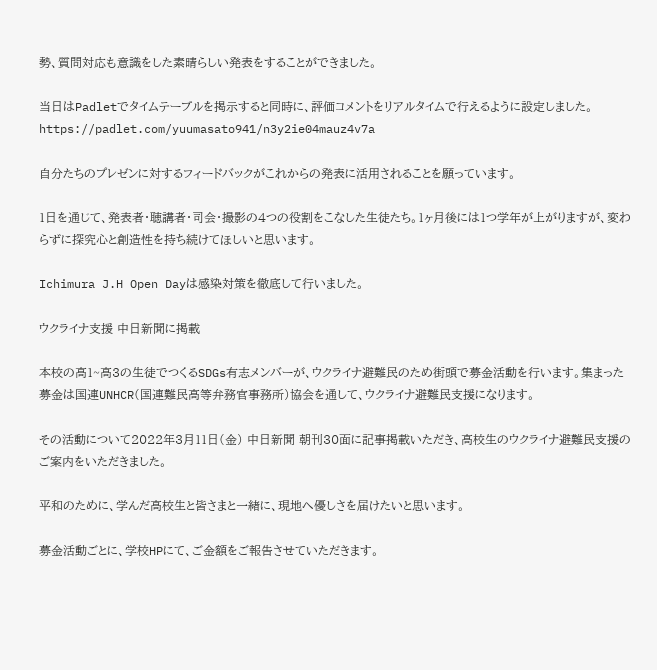勢、質問対応も意識をした素晴らしい発表をすることができました。

当日はPadletでタイムテーブルを掲示すると同時に、評価コメントをリアルタイムで行えるように設定しました。https://padlet.com/yuumasato941/n3y2ie04mauz4v7a

自分たちのプレゼンに対するフィードバックがこれからの発表に活用されることを願っています。

1日を通じて、発表者・聴講者・司会・撮影の4つの役割をこなした生徒たち。1ヶ月後には1つ学年が上がりますが、変わらずに探究心と創造性を持ち続けてほしいと思います。

Ichimura J.H Open Dayは感染対策を徹底して行いました。

ウクライナ支援 中日新聞に掲載

本校の高1~高3の生徒でつくるSDGs有志メンバーが、ウクライナ避難民のため街頭で募金活動を行います。集まった募金は国連UNHCR(国連難民高等弁務官事務所)協会を通して、ウクライナ避難民支援になります。

その活動について2022年3月11日(金) 中日新聞 朝刊30面に記事掲載いただき、高校生のウクライナ避難民支援のご案内をいただきました。

平和のために、学んだ高校生と皆さまと一緒に、現地へ優しさを届けたいと思います。

募金活動ごとに、学校HPにて、ご金額をご報告させていただきます。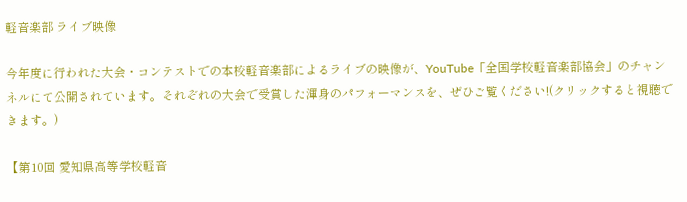軽音楽部 ライブ映像

今年度に行われた大会・コンテストでの本校軽音楽部によるライブの映像が、YouTube「全国学校軽音楽部協会」のチャンネルにて公開されています。それぞれの大会で受賞した渾身のパフォーマンスを、ぜひご覧ください!(クリックすると視聴できます。)

【第10回 愛知県高等学校軽音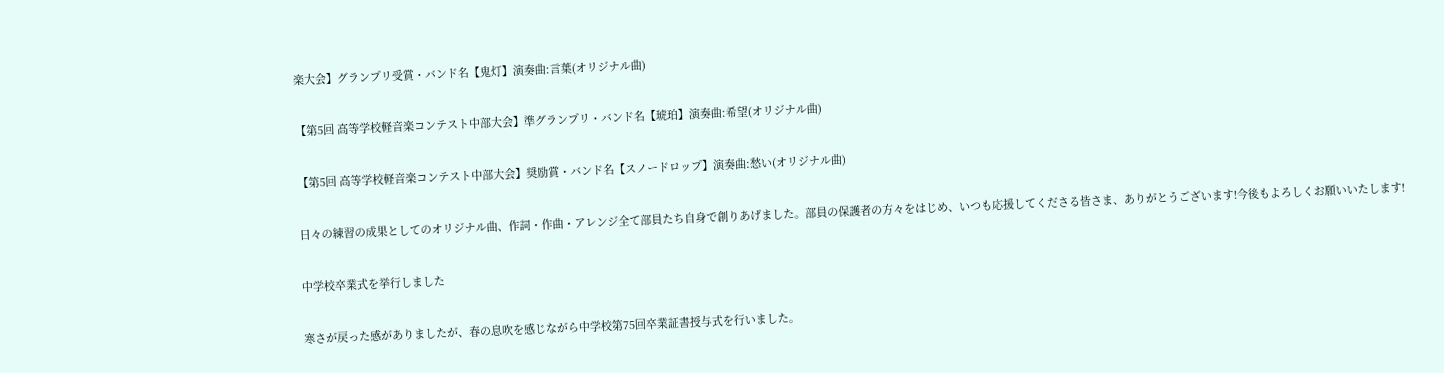楽大会】グランプリ受賞・バンド名【鬼灯】演奏曲:言葉(オリジナル曲)

【第5回 高等学校軽音楽コンテスト中部大会】準グランプリ・バンド名【琥珀】演奏曲:希望(オリジナル曲)

【第5回 高等学校軽音楽コンテスト中部大会】奨励賞・バンド名【スノードロップ】演奏曲:愁い(オリジナル曲)

日々の練習の成果としてのオリジナル曲、作詞・作曲・アレンジ全て部員たち自身で創りあげました。部員の保護者の方々をはじめ、いつも応援してくださる皆さま、ありがとうございます!今後もよろしくお願いいたします!

中学校卒業式を挙行しました

寒さが戻った感がありましたが、春の息吹を感じながら中学校第75回卒業証書授与式を行いました。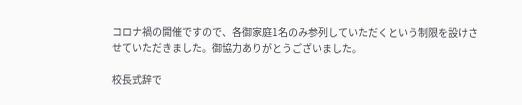コロナ禍の開催ですので、各御家庭1名のみ参列していただくという制限を設けさせていただきました。御協力ありがとうございました。

校長式辞で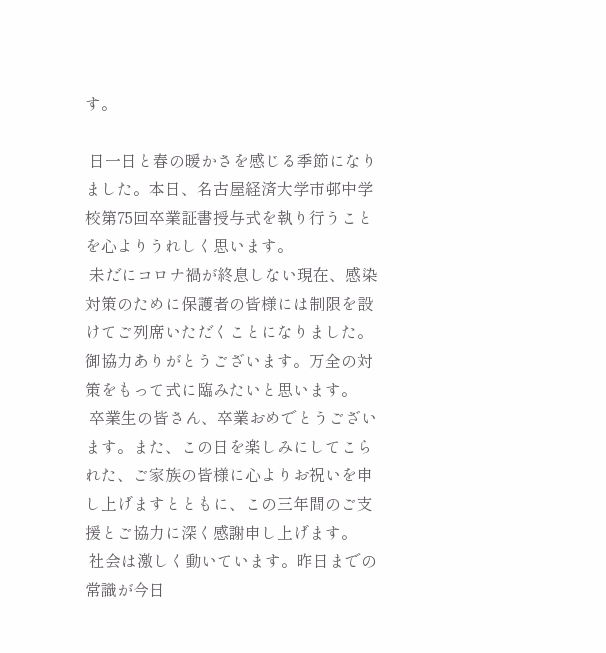す。

 日一日と春の暖かさを感じる季節になりました。本日、名古屋経済大学市邨中学校第75回卒業証書授与式を執り行うことを心よりうれしく思います。
 未だにコロナ禍が終息しない現在、感染対策のために保護者の皆様には制限を設けてご列席いただくことになりました。御協力ありがとうございます。万全の対策をもって式に臨みたいと思います。
 卒業生の皆さん、卒業おめでとうございます。また、この日を楽しみにしてこられた、ご家族の皆様に心よりお祝いを申し上げますとともに、この三年間のご支援とご協力に深く感謝申し上げます。
 社会は激しく動いています。昨日までの常識が今日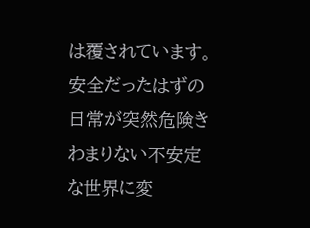は覆されています。安全だったはずの日常が突然危険きわまりない不安定な世界に変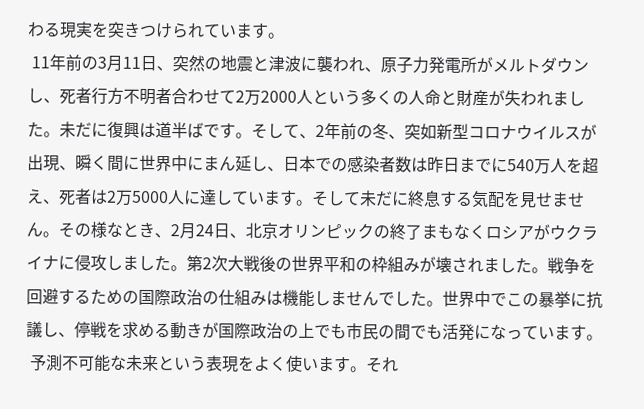わる現実を突きつけられています。
 11年前の3月11日、突然の地震と津波に襲われ、原子力発電所がメルトダウンし、死者行方不明者合わせて2万2000人という多くの人命と財産が失われました。未だに復興は道半ばです。そして、2年前の冬、突如新型コロナウイルスが出現、瞬く間に世界中にまん延し、日本での感染者数は昨日までに540万人を超え、死者は2万5000人に達しています。そして未だに終息する気配を見せません。その様なとき、2月24日、北京オリンピックの終了まもなくロシアがウクライナに侵攻しました。第2次大戦後の世界平和の枠組みが壊されました。戦争を回避するための国際政治の仕組みは機能しませんでした。世界中でこの暴挙に抗議し、停戦を求める動きが国際政治の上でも市民の間でも活発になっています。
 予測不可能な未来という表現をよく使います。それ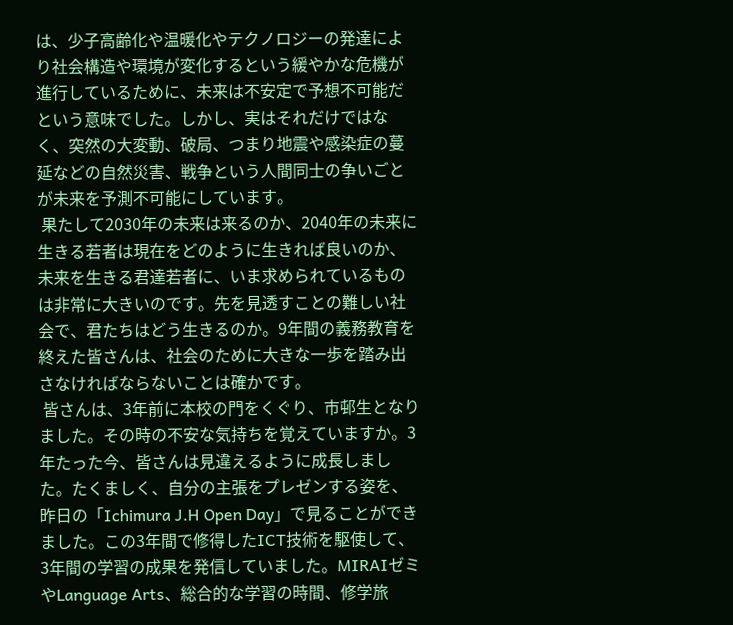は、少子高齢化や温暖化やテクノロジーの発達により社会構造や環境が変化するという緩やかな危機が進行しているために、未来は不安定で予想不可能だという意味でした。しかし、実はそれだけではなく、突然の大変動、破局、つまり地震や感染症の蔓延などの自然災害、戦争という人間同士の争いごとが未来を予測不可能にしています。
 果たして2030年の未来は来るのか、2040年の未来に生きる若者は現在をどのように生きれば良いのか、未来を生きる君達若者に、いま求められているものは非常に大きいのです。先を見透すことの難しい社会で、君たちはどう生きるのか。9年間の義務教育を終えた皆さんは、社会のために大きな一歩を踏み出さなければならないことは確かです。
 皆さんは、3年前に本校の門をくぐり、市邨生となりました。その時の不安な気持ちを覚えていますか。3年たった今、皆さんは見違えるように成長しました。たくましく、自分の主張をプレゼンする姿を、昨日の「Ichimura J.H Open Day」で見ることができました。この3年間で修得したICT技術を駆使して、3年間の学習の成果を発信していました。MIRAIゼミやLanguage Arts、総合的な学習の時間、修学旅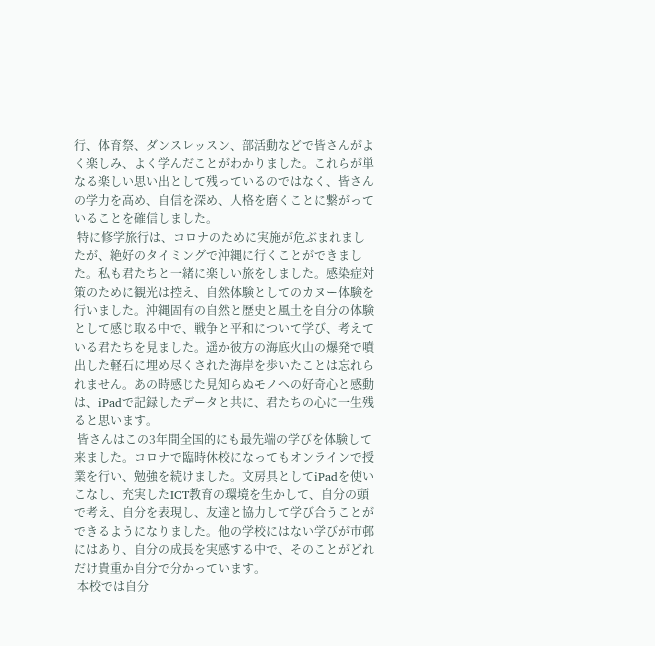行、体育祭、ダンスレッスン、部活動などで皆さんがよく楽しみ、よく学んだことがわかりました。これらが単なる楽しい思い出として残っているのではなく、皆さんの学力を高め、自信を深め、人格を磨くことに繋がっていることを確信しました。
 特に修学旅行は、コロナのために実施が危ぶまれましたが、絶好のタイミングで沖縄に行くことができました。私も君たちと一緒に楽しい旅をしました。感染症対策のために観光は控え、自然体験としてのカヌー体験を行いました。沖縄固有の自然と歴史と風土を自分の体験として感じ取る中で、戦争と平和について学び、考えている君たちを見ました。遥か彼方の海底火山の爆発で噴出した軽石に埋め尽くされた海岸を歩いたことは忘れられません。あの時感じた見知らぬモノへの好奇心と感動は、iPadで記録したデータと共に、君たちの心に一生残ると思います。
 皆さんはこの3年間全国的にも最先端の学びを体験して来ました。コロナで臨時休校になってもオンラインで授業を行い、勉強を続けました。文房具としてiPadを使いこなし、充実したICT教育の環境を生かして、自分の頭で考え、自分を表現し、友達と協力して学び合うことができるようになりました。他の学校にはない学びが市邨にはあり、自分の成長を実感する中で、そのことがどれだけ貴重か自分で分かっています。
 本校では自分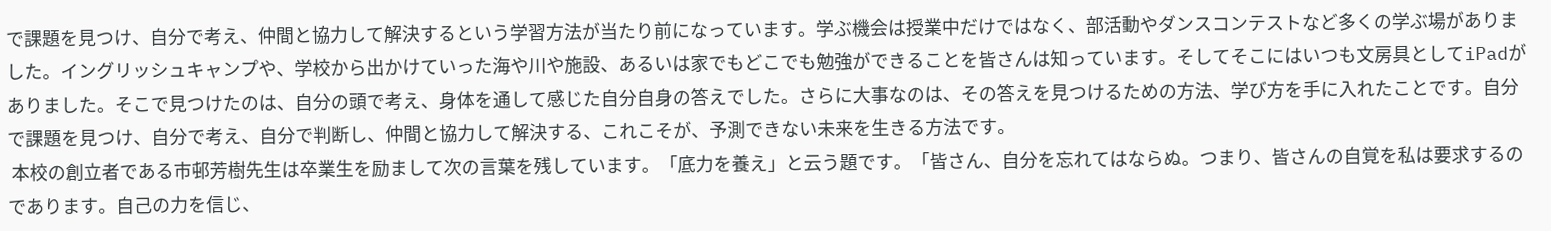で課題を見つけ、自分で考え、仲間と協力して解決するという学習方法が当たり前になっています。学ぶ機会は授業中だけではなく、部活動やダンスコンテストなど多くの学ぶ場がありました。イングリッシュキャンプや、学校から出かけていった海や川や施設、あるいは家でもどこでも勉強ができることを皆さんは知っています。そしてそこにはいつも文房具としてiPadがありました。そこで見つけたのは、自分の頭で考え、身体を通して感じた自分自身の答えでした。さらに大事なのは、その答えを見つけるための方法、学び方を手に入れたことです。自分で課題を見つけ、自分で考え、自分で判断し、仲間と協力して解決する、これこそが、予測できない未来を生きる方法です。
 本校の創立者である市邨芳樹先生は卒業生を励まして次の言葉を残しています。「底力を養え」と云う題です。「皆さん、自分を忘れてはならぬ。つまり、皆さんの自覚を私は要求するのであります。自己の力を信じ、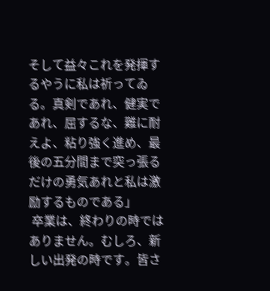そして益々これを発揮するやうに私は祈ってゐる。真剣であれ、健実であれ、屈するな、難に耐えよ、粘り強く進め、最後の五分間まで突っ張るだけの勇気あれと私は激励するものである」
 卒業は、終わりの時ではありません。むしろ、新しい出発の時です。皆さ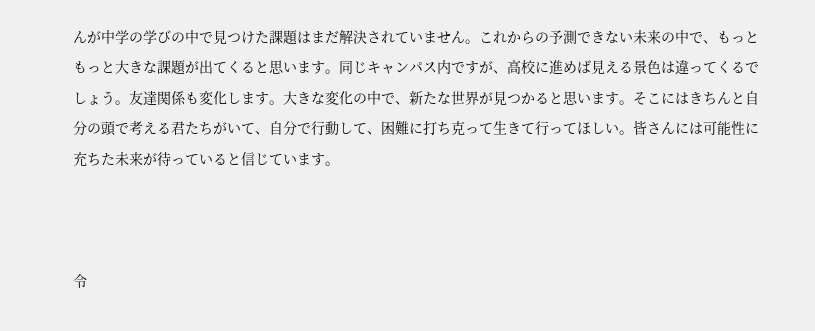んが中学の学びの中で見つけた課題はまだ解決されていません。これからの予測できない未来の中で、もっともっと大きな課題が出てくると思います。同じキャンパス内ですが、高校に進めば見える景色は違ってくるでしょう。友達関係も変化します。大きな変化の中で、新たな世界が見つかると思います。そこにはきちんと自分の頭で考える君たちがいて、自分で行動して、困難に打ち克って生きて行ってほしい。皆さんには可能性に充ちた未来が待っていると信じています。



令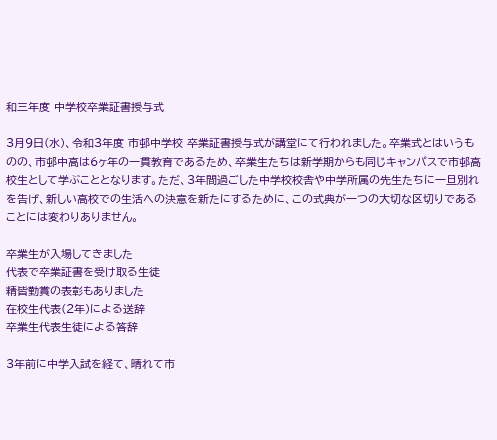和三年度 中学校卒業証書授与式

3月9日(水)、令和3年度 市邨中学校 卒業証書授与式が講堂にて行われました。卒業式とはいうものの、市邨中高は6ヶ年の一貫教育であるため、卒業生たちは新学期からも同じキャンパスで市邨高校生として学ぶこととなります。ただ、3年間過ごした中学校校舎や中学所属の先生たちに一旦別れを告げ、新しい高校での生活への決意を新たにするために、この式典が一つの大切な区切りであることには変わりありません。

卒業生が入場してきました
代表で卒業証書を受け取る生徒
精皆勤賞の表彰もありました
在校生代表(2年)による送辞
卒業生代表生徒による答辞

3年前に中学入試を経て、晴れて市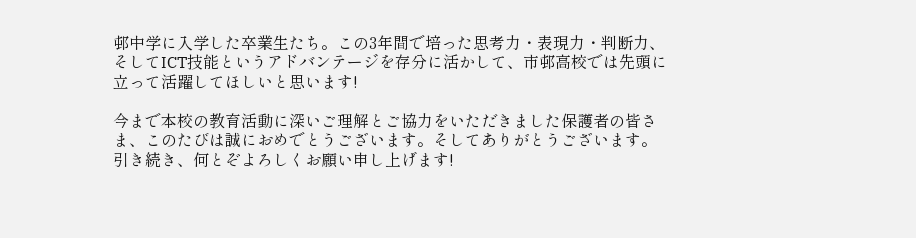邨中学に入学した卒業生たち。この3年間で培った思考力・表現力・判断力、そしてICT技能というアドバンテージを存分に活かして、市邨高校では先頭に立って活躍してほしいと思います!

今まで本校の教育活動に深いご理解とご協力をいただきました保護者の皆さま、このたびは誠におめでとうございます。そしてありがとうございます。引き続き、何とぞよろしくお願い申し上げます!